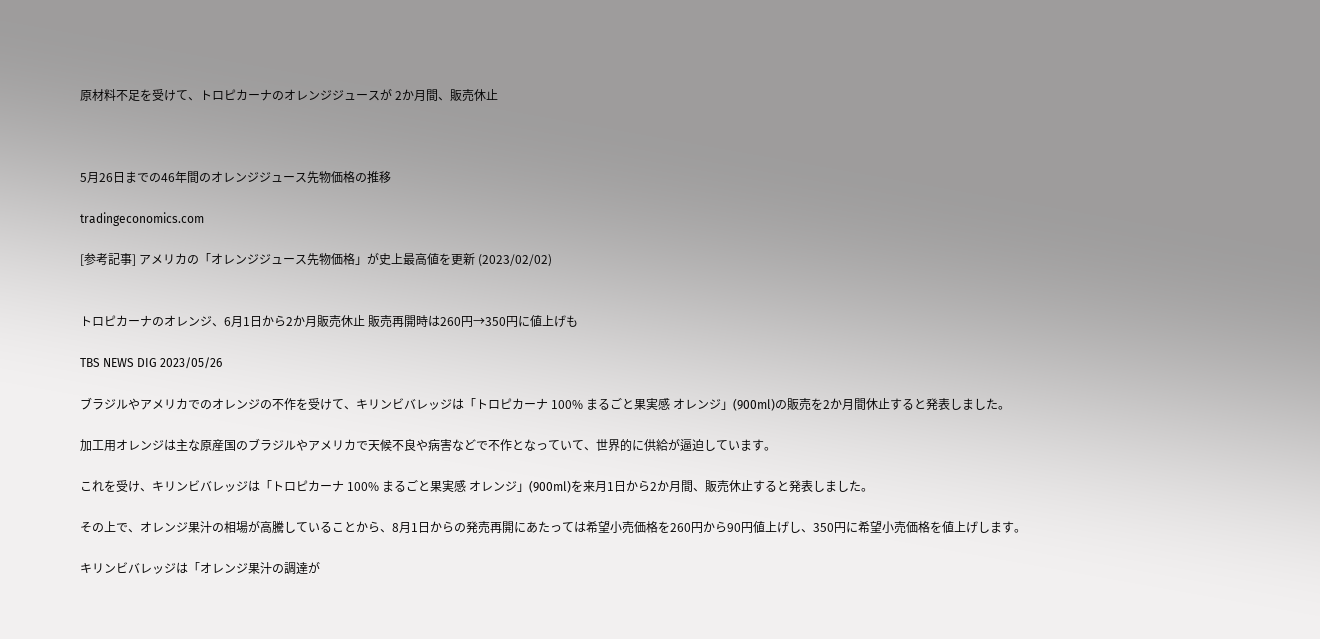原材料不足を受けて、トロピカーナのオレンジジュースが 2か月間、販売休止



5月26日までの46年間のオレンジジュース先物価格の推移

tradingeconomics.com

[参考記事] アメリカの「オレンジジュース先物価格」が史上最高値を更新 (2023/02/02)


トロピカーナのオレンジ、6月1日から2か月販売休止 販売再開時は260円→350円に値上げも

TBS NEWS DIG 2023/05/26

ブラジルやアメリカでのオレンジの不作を受けて、キリンビバレッジは「トロピカーナ 100% まるごと果実感 オレンジ」(900ml)の販売を2か月間休止すると発表しました。

加工用オレンジは主な原産国のブラジルやアメリカで天候不良や病害などで不作となっていて、世界的に供給が逼迫しています。

これを受け、キリンビバレッジは「トロピカーナ 100% まるごと果実感 オレンジ」(900ml)を来月1日から2か月間、販売休止すると発表しました。

その上で、オレンジ果汁の相場が高騰していることから、8月1日からの発売再開にあたっては希望小売価格を260円から90円値上げし、350円に希望小売価格を値上げします。

キリンビバレッジは「オレンジ果汁の調達が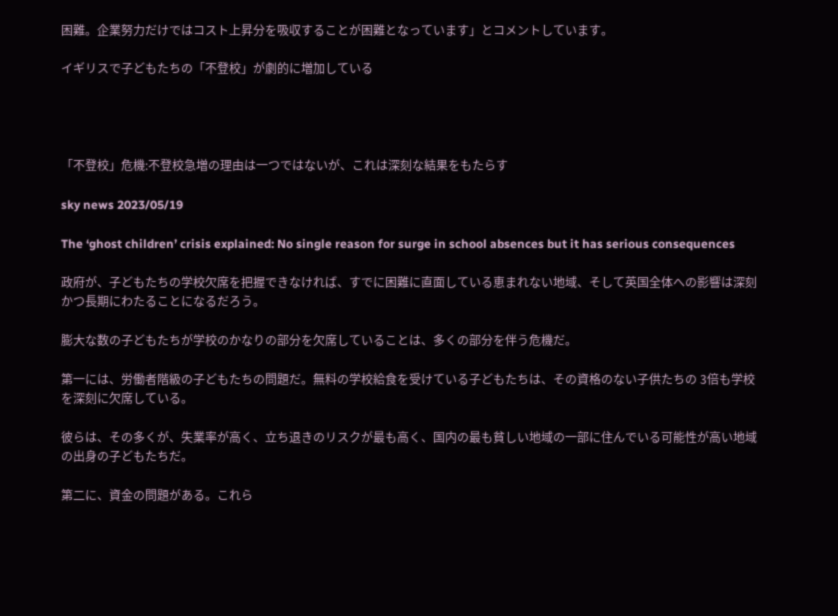困難。企業努力だけではコスト上昇分を吸収することが困難となっています」とコメントしています。

イギリスで子どもたちの「不登校」が劇的に増加している




「不登校」危機:不登校急増の理由は一つではないが、これは深刻な結果をもたらす

sky news 2023/05/19

The ‘ghost children’ crisis explained: No single reason for surge in school absences but it has serious consequences

政府が、子どもたちの学校欠席を把握できなければ、すでに困難に直面している恵まれない地域、そして英国全体への影響は深刻かつ長期にわたることになるだろう。

膨大な数の子どもたちが学校のかなりの部分を欠席していることは、多くの部分を伴う危機だ。

第一には、労働者階級の子どもたちの問題だ。無料の学校給食を受けている子どもたちは、その資格のない子供たちの 3倍も学校を深刻に欠席している。

彼らは、その多くが、失業率が高く、立ち退きのリスクが最も高く、国内の最も貧しい地域の一部に住んでいる可能性が高い地域の出身の子どもたちだ。

第二に、資金の問題がある。これら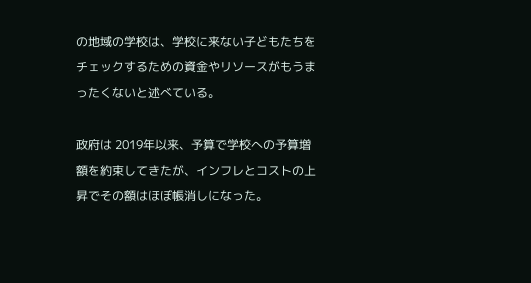の地域の学校は、学校に来ない子どもたちをチェックするための資金やリソースがもうまったくないと述べている。

政府は 2019年以来、予算で学校への予算増額を約束してきたが、インフレとコストの上昇でその額はほぼ帳消しになった。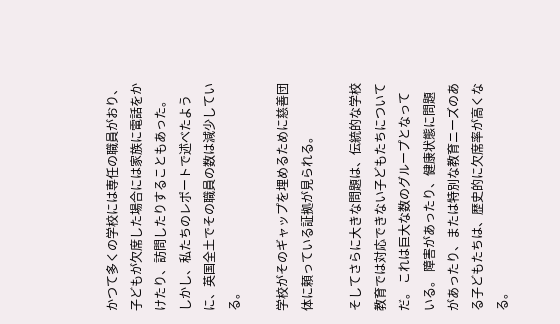かつて多くの学校には専任の職員がおり、子どもが欠席した場合には家族に電話をかけたり、訪問したりすることもあった。 しかし、私たちのレポートで述べたように、英国全土でその職員の数は減少している。

学校がそのギャップを埋めるために慈善団体に頼っている証拠が見られる。

そしてさらに大きな問題は、伝統的な学校教育では対応できない子どもたちについてだ。 これは巨大な数のグループとなっている。 障害があったり、健康状態に問題があったり、または特別な教育ニーズのある子どもたちは、歴史的に欠席率が高くなる。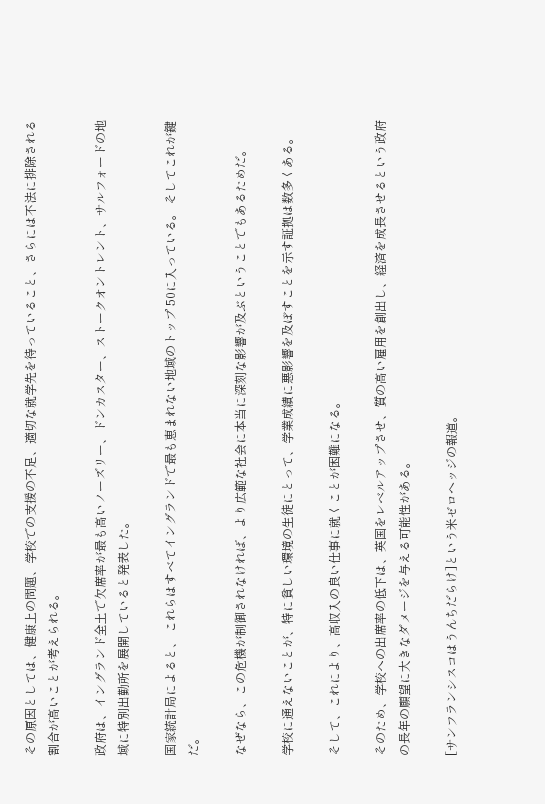その原因としては、健康上の問題、学校での支援の不足、適切な就学先を待っていること、さらには不法に排除される割合が高いことが考えられる。

政府は、イングランド全土で欠席率が最も高いノーズリー、ドンカスター、ストークオントレント、サルフォードの地域に特別出勤所を展開していると発表した。

国家統計局によると、 これらはすべてイングランドで最も恵まれない地域のトップ 50に入っている。 そしてこれが鍵だ。

なぜなら、この危機が制御されなければ、より広範な社会に本当に深刻な影響が及ぶということでもあるためだ。

学校に通えないことが、特に貧しい環境の生徒にとって、学業成績に悪影響を及ぼすことを示す証拠は数多くある。

そして、これにより、高収入の良い仕事に就くことが困難になる。

そのため、学校への出席率の低下は、英国をレベルアップさせ、質の高い雇用を創出し、経済を成長させるという政府の長年の願望に大きなダメージを与える可能性がある。

[サンフランシスコはうんちだらけ]という米ゼロヘッジの報道。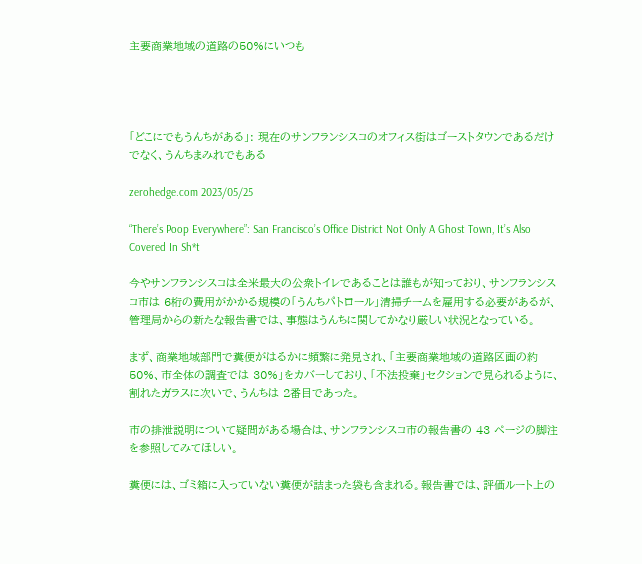主要商業地域の道路の50%にいつも




「どこにでもうんちがある」: 現在のサンフランシスコのオフィス街はゴーストタウンであるだけでなく、うんちまみれでもある

zerohedge.com 2023/05/25

“There’s Poop Everywhere”: San Francisco’s Office District Not Only A Ghost Town, It’s Also Covered In Sh*t

今やサンフランシスコは全米最大の公衆トイレであることは誰もが知っており、サンフランシスコ市は 6桁の費用がかかる規模の「うんちパトロール」清掃チームを雇用する必要があるが、管理局からの新たな報告書では、事態はうんちに関してかなり厳しい状況となっている。

まず、商業地域部門で糞便がはるかに頻繁に発見され、「主要商業地域の道路区画の約 50%、市全体の調査では 30%」をカバーしており、「不法投棄」セクションで見られるように、割れたガラスに次いで、うんちは 2番目であった。

市の排泄説明について疑問がある場合は、サンフランシスコ市の報告書の 43 ページの脚注を参照してみてほしい。

糞便には、ゴミ箱に入っていない糞便が詰まった袋も含まれる。報告書では、評価ルート上の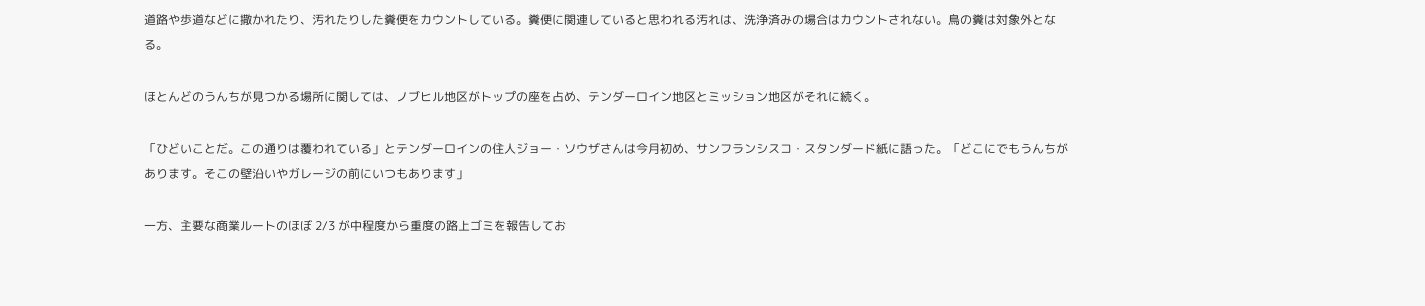道路や歩道などに撒かれたり、汚れたりした糞便をカウントしている。糞便に関連していると思われる汚れは、洗浄済みの場合はカウントされない。鳥の糞は対象外となる。

ほとんどのうんちが見つかる場所に関しては、ノブヒル地区がトップの座を占め、テンダーロイン地区とミッション地区がそれに続く。

「ひどいことだ。この通りは覆われている」とテンダーロインの住人ジョー・ソウザさんは今月初め、サンフランシスコ・スタンダード紙に語った。「どこにでもうんちがあります。そこの壁沿いやガレージの前にいつもあります」

一方、主要な商業ルートのほぼ 2/3 が中程度から重度の路上ゴミを報告してお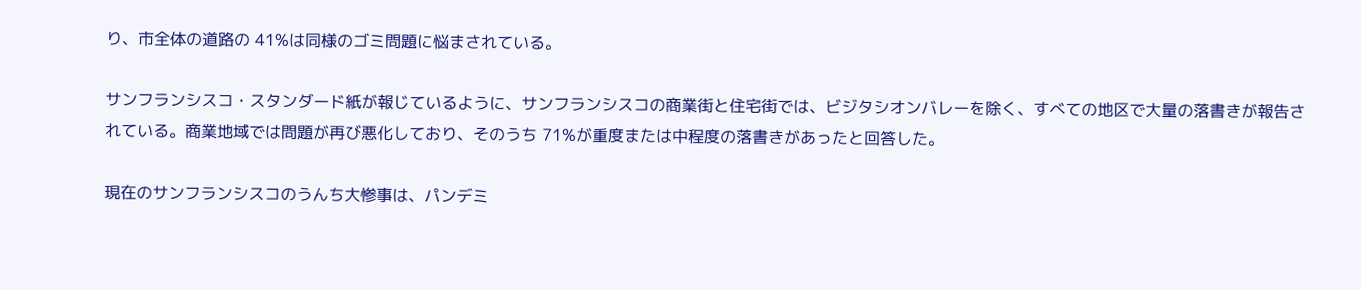り、市全体の道路の 41%は同様のゴミ問題に悩まされている。

サンフランシスコ・スタンダード紙が報じているように、サンフランシスコの商業街と住宅街では、ビジタシオンバレーを除く、すべての地区で大量の落書きが報告されている。商業地域では問題が再び悪化しており、そのうち 71%が重度または中程度の落書きがあったと回答した。

現在のサンフランシスコのうんち大惨事は、パンデミ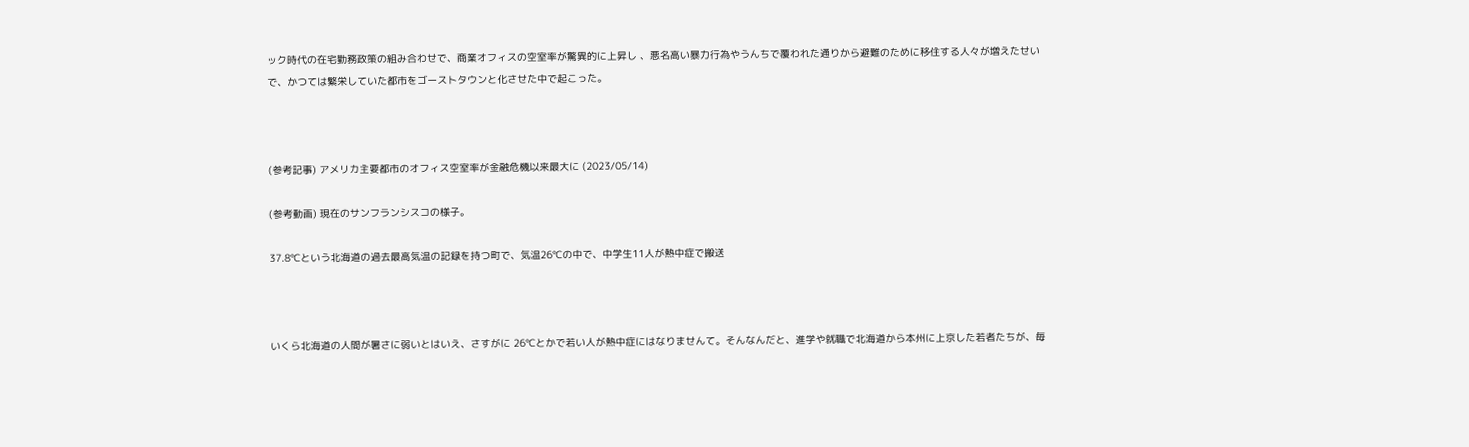ック時代の在宅勤務政策の組み合わせで、商業オフィスの空室率が驚異的に上昇し 、悪名高い暴力行為やうんちで覆われた通りから避難のために移住する人々が増えたせいで、かつては繁栄していた都市をゴーストタウンと化させた中で起こった。



(参考記事) アメリカ主要都市のオフィス空室率が金融危機以来最大に (2023/05/14)

(参考動画) 現在のサンフランシスコの様子。

37.8℃という北海道の過去最高気温の記録を持つ町で、気温26℃の中で、中学生11人が熱中症で搬送



いくら北海道の人間が暑さに弱いとはいえ、さすがに 26℃とかで若い人が熱中症にはなりませんて。そんなんだと、進学や就職で北海道から本州に上京した若者たちが、毎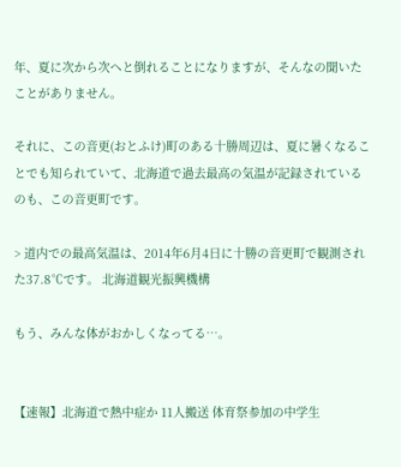年、夏に次から次へと倒れることになりますが、そんなの聞いたことがありません。

それに、この音更(おとふけ)町のある十勝周辺は、夏に暑くなることでも知られていて、北海道で過去最高の気温が記録されているのも、この音更町です。

> 道内での最高気温は、2014年6月4日に十勝の音更町で観測された37.8℃です。 北海道観光振興機構

もう、みんな体がおかしくなってる…。


【速報】北海道で熱中症か 11人搬送 体育祭参加の中学生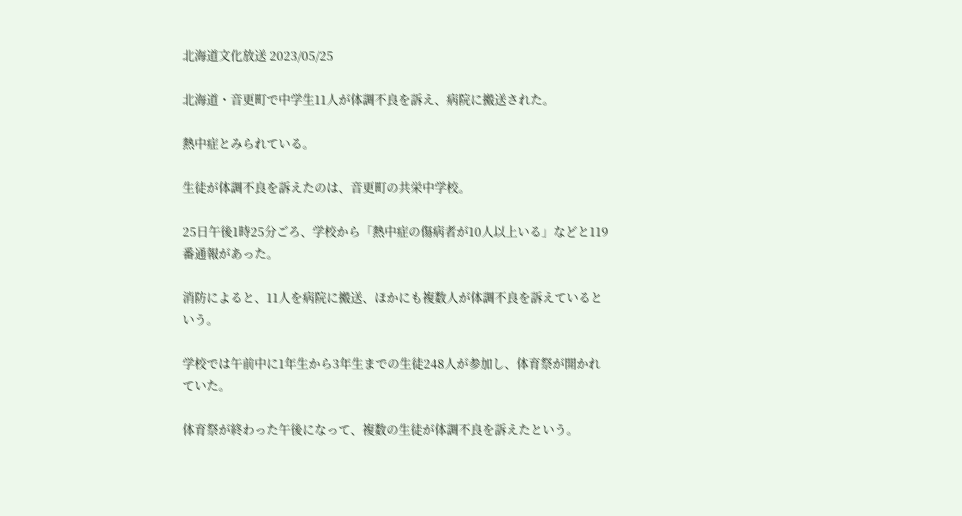北海道文化放送 2023/05/25

北海道・音更町で中学生11人が体調不良を訴え、病院に搬送された。

熱中症とみられている。

生徒が体調不良を訴えたのは、音更町の共栄中学校。

25日午後1時25分ごろ、学校から「熱中症の傷病者が10人以上いる」などと119番通報があった。

消防によると、11人を病院に搬送、ほかにも複数人が体調不良を訴えているという。

学校では午前中に1年生から3年生までの生徒248人が参加し、体育祭が開かれていた。

体育祭が終わった午後になって、複数の生徒が体調不良を訴えたという。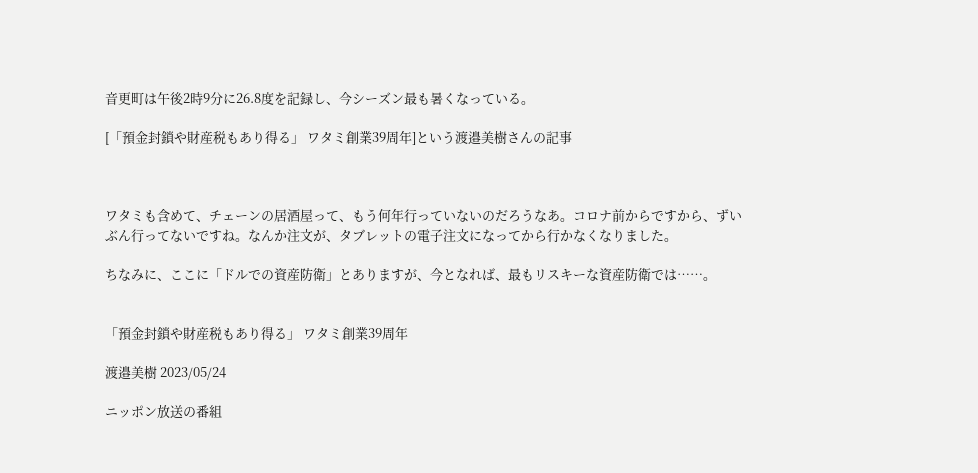音更町は午後2時9分に26.8度を記録し、今シーズン最も暑くなっている。

[「預金封鎖や財産税もあり得る」 ワタミ創業39周年]という渡邉美樹さんの記事



ワタミも含めて、チェーンの居酒屋って、もう何年行っていないのだろうなあ。コロナ前からですから、ずいぶん行ってないですね。なんか注文が、タブレットの電子注文になってから行かなくなりました。

ちなみに、ここに「ドルでの資産防衛」とありますが、今となれば、最もリスキーな資産防衛では……。


「預金封鎖や財産税もあり得る」 ワタミ創業39周年

渡邉美樹 2023/05/24

ニッポン放送の番組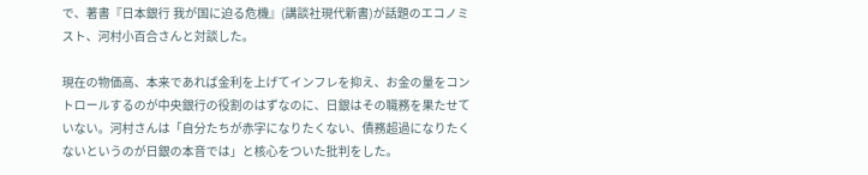で、著書『日本銀行 我が国に迫る危機』(講談社現代新書)が話題のエコノミスト、河村小百合さんと対談した。

現在の物価高、本来であれば金利を上げてインフレを抑え、お金の量をコントロールするのが中央銀行の役割のはずなのに、日銀はその職務を果たせていない。河村さんは「自分たちが赤字になりたくない、債務超過になりたくないというのが日銀の本音では」と核心をついた批判をした。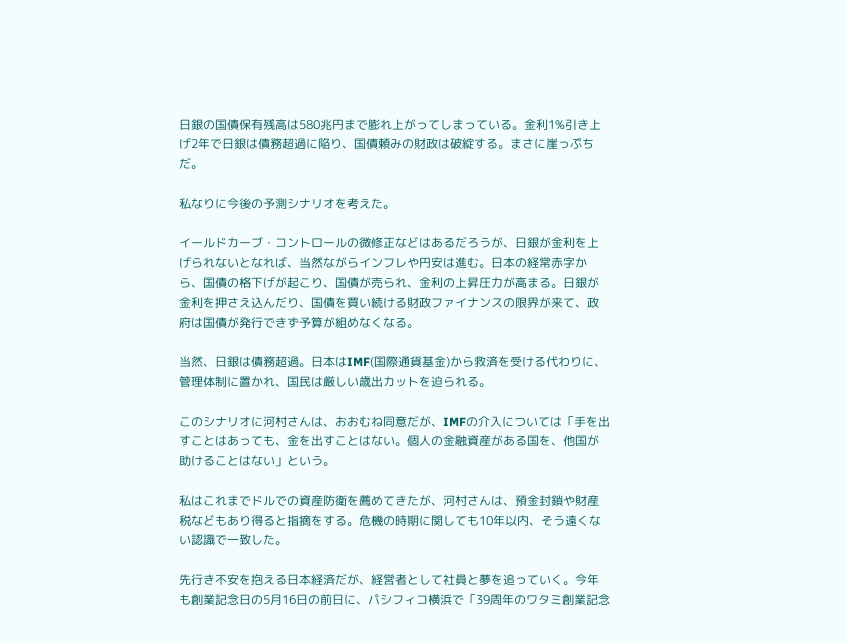日銀の国債保有残高は580兆円まで膨れ上がってしまっている。金利1%引き上げ2年で日銀は債務超過に陥り、国債頼みの財政は破綻する。まさに崖っぷちだ。

私なりに今後の予測シナリオを考えた。

イールドカーブ・コントロールの微修正などはあるだろうが、日銀が金利を上げられないとなれば、当然ながらインフレや円安は進む。日本の経常赤字から、国債の格下げが起こり、国債が売られ、金利の上昇圧力が高まる。日銀が金利を押さえ込んだり、国債を買い続ける財政ファイナンスの限界が来て、政府は国債が発行できず予算が組めなくなる。

当然、日銀は債務超過。日本はIMF(国際通貨基金)から救済を受ける代わりに、管理体制に置かれ、国民は厳しい歳出カットを迫られる。

このシナリオに河村さんは、おおむね同意だが、IMFの介入については「手を出すことはあっても、金を出すことはない。個人の金融資産がある国を、他国が助けることはない」という。

私はこれまでドルでの資産防衛を薦めてきたが、河村さんは、預金封鎖や財産税などもあり得ると指摘をする。危機の時期に関しても10年以内、そう遠くない認識で一致した。

先行き不安を抱える日本経済だが、経営者として社員と夢を追っていく。今年も創業記念日の5月16日の前日に、パシフィコ横浜で「39周年のワタミ創業記念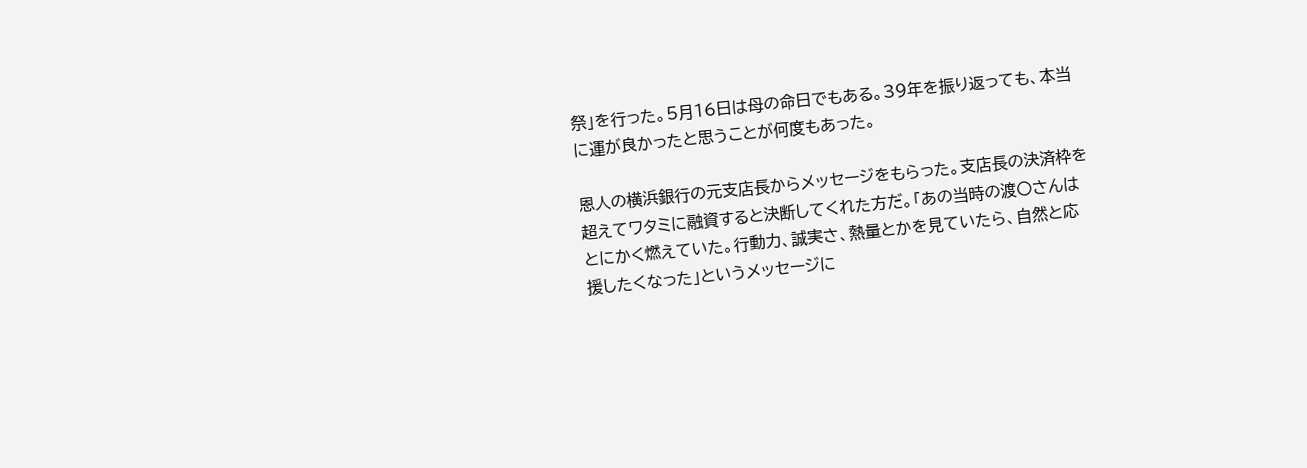祭」を行った。5月16日は母の命日でもある。39年を振り返っても、本当に運が良かったと思うことが何度もあった。

恩人の横浜銀行の元支店長からメッセージをもらった。支店長の決済枠を超えてワタミに融資すると決断してくれた方だ。「あの当時の渡〇さんはとにかく燃えていた。行動力、誠実さ、熱量とかを見ていたら、自然と応援したくなった」というメッセージに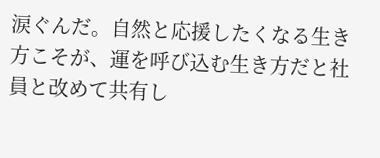涙ぐんだ。自然と応援したくなる生き方こそが、運を呼び込む生き方だと社員と改めて共有し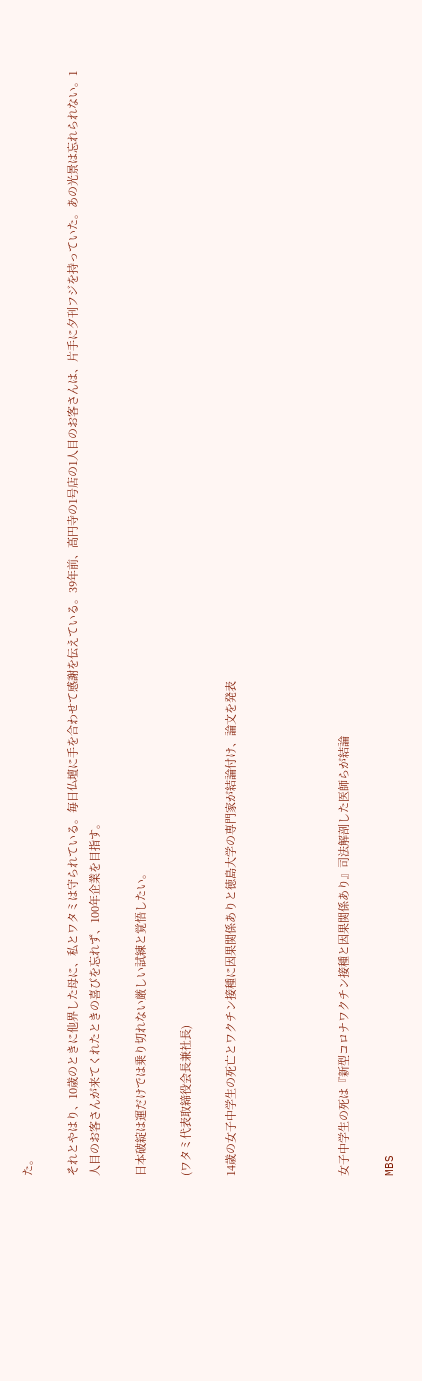た。

それとやはり、10歳のときに他界した母に、私とワタミは守られている。毎日仏壇に手を合わせて感謝を伝えている。39年前、高円寺の1号店の1人目のお客さんは、片手に夕刊フジを持っていた。あの光景は忘れられない。1人目のお客さんが来てくれたときの喜びを忘れず、100年企業を目指す。

日本破綻は運だけでは乗り切れない厳しい試練と覚悟したい。

(ワタミ代表取締役会長兼社長)

14歳の女子中学生の死亡とワクチン接種に因果関係ありと徳島大学の専門家が結論付け、論文を発表




女子中学生の死は『新型コロナワクチン接種と因果関係あり』司法解剖した医師らが結論

MBS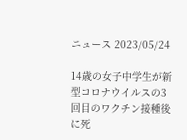ニュース 2023/05/24

14歳の女子中学生が新型コロナウイルスの3回目のワクチン接種後に死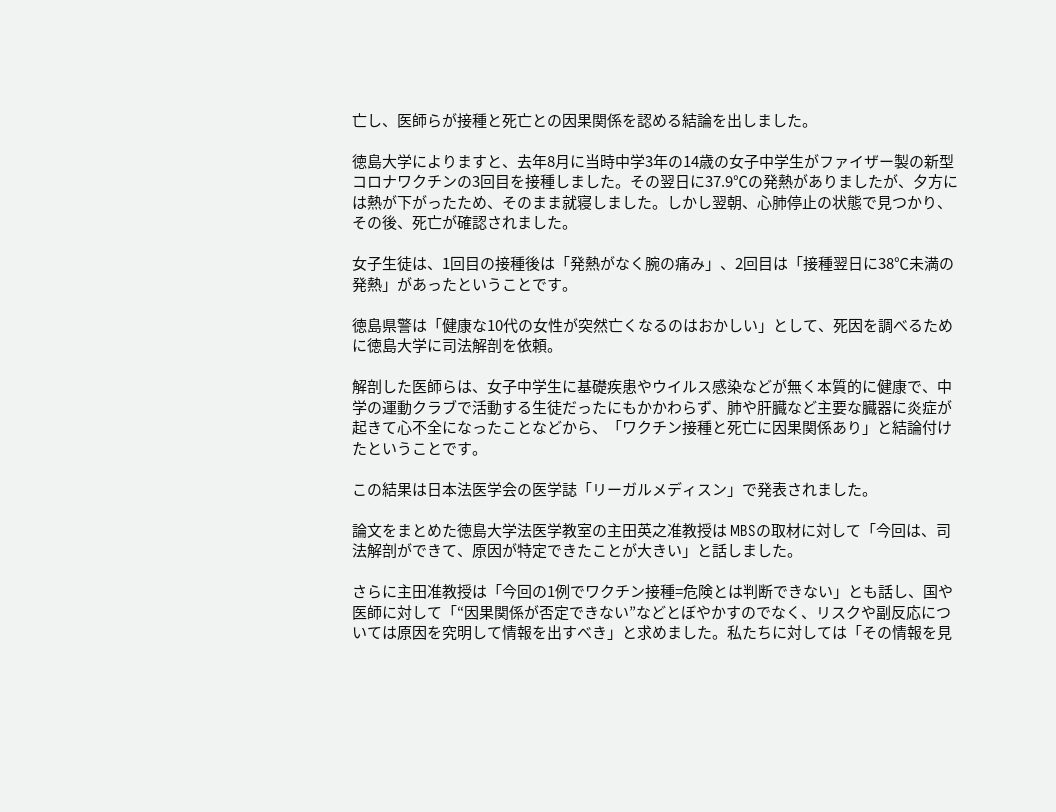亡し、医師らが接種と死亡との因果関係を認める結論を出しました。

徳島大学によりますと、去年8月に当時中学3年の14歳の女子中学生がファイザー製の新型コロナワクチンの3回目を接種しました。その翌日に37.9℃の発熱がありましたが、夕方には熱が下がったため、そのまま就寝しました。しかし翌朝、心肺停止の状態で見つかり、その後、死亡が確認されました。

女子生徒は、1回目の接種後は「発熱がなく腕の痛み」、2回目は「接種翌日に38℃未満の発熱」があったということです。

徳島県警は「健康な10代の女性が突然亡くなるのはおかしい」として、死因を調べるために徳島大学に司法解剖を依頼。

解剖した医師らは、女子中学生に基礎疾患やウイルス感染などが無く本質的に健康で、中学の運動クラブで活動する生徒だったにもかかわらず、肺や肝臓など主要な臓器に炎症が起きて心不全になったことなどから、「ワクチン接種と死亡に因果関係あり」と結論付けたということです。

この結果は日本法医学会の医学誌「リーガルメディスン」で発表されました。

論文をまとめた徳島大学法医学教室の主田英之准教授は MBSの取材に対して「今回は、司法解剖ができて、原因が特定できたことが大きい」と話しました。

さらに主田准教授は「今回の1例でワクチン接種=危険とは判断できない」とも話し、国や医師に対して「“因果関係が否定できない”などとぼやかすのでなく、リスクや副反応については原因を究明して情報を出すべき」と求めました。私たちに対しては「その情報を見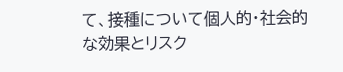て、接種について個人的・社会的な効果とリスク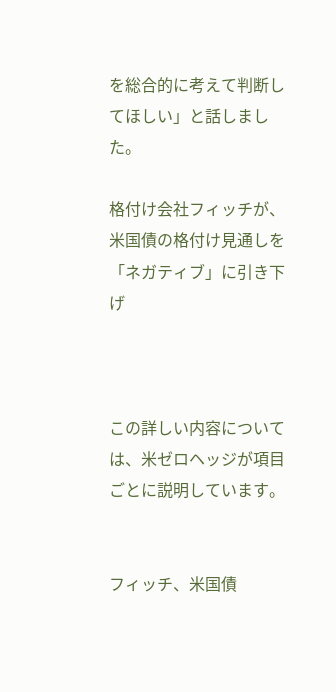を総合的に考えて判断してほしい」と話しました。

格付け会社フィッチが、米国債の格付け見通しを「ネガティブ」に引き下げ



この詳しい内容については、米ゼロヘッジが項目ごとに説明しています。


フィッチ、米国債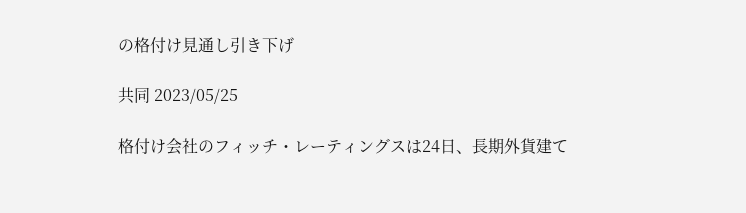の格付け見通し引き下げ

共同 2023/05/25

格付け会社のフィッチ・レーティングスは24日、長期外貨建て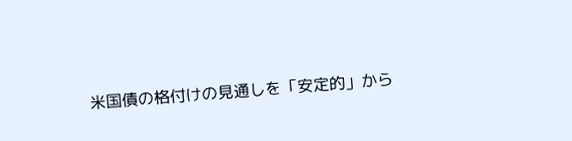米国債の格付けの見通しを「安定的」から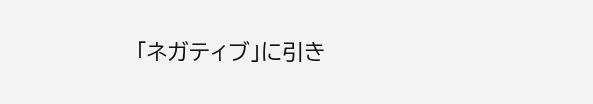「ネガティブ」に引き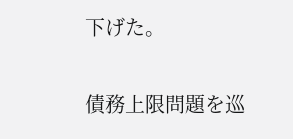下げた。

債務上限問題を巡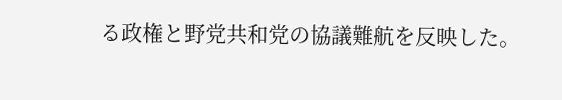る政権と野党共和党の協議難航を反映した。